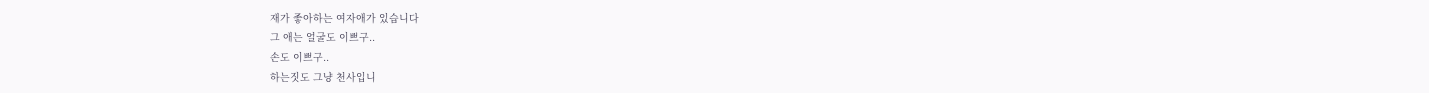재가 좋아하는 여자애가 있습니다
그 애는 얼굴도 이쁘구..
손도 이쁘구..
하는짓도 그냥 천사입니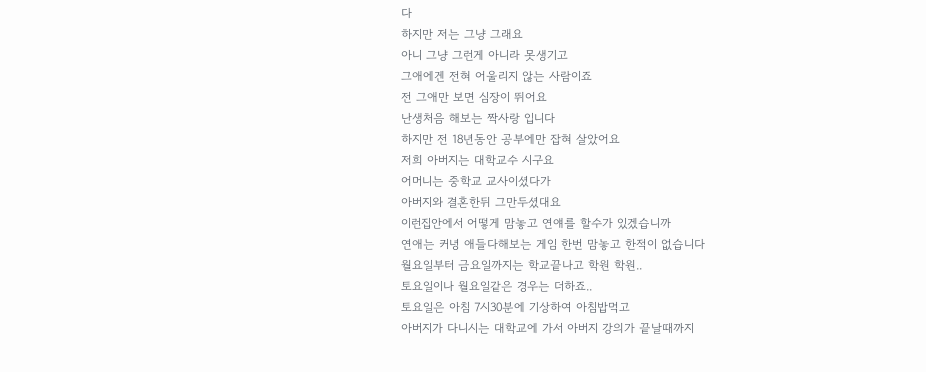다
하지만 저는 그냥 그래요
아니 그냥 그런게 아니라 못생기고
그애에겐 전혀 어울리지 않는 사람이죠
전 그애만 보면 심장이 뛰어요
난생처음 해보는 짝사랑 입니다
하지만 전 18년동안 공부에만 잡혀 살았어요
저희 아버지는 대학교수 시구요
어머니는 중학교 교사이셨다가
아버지와 결혼한뒤 그만두셨대요
이런집안에서 어떻게 맘놓고 연얘를 할수가 있겠습니까
연애는 커녕 애들다해보는 게임 한번 맘놓고 한적이 없습니다
월요일부터 금요일까지는 학교끝나고 학원 학원..
토요일이나 월요일같은 경우는 더하죠..
토요일은 아침 7시30분에 기상하여 아침밥먹고
아버지가 다니시는 대학교에 가서 아버지 강의가 끝날때까지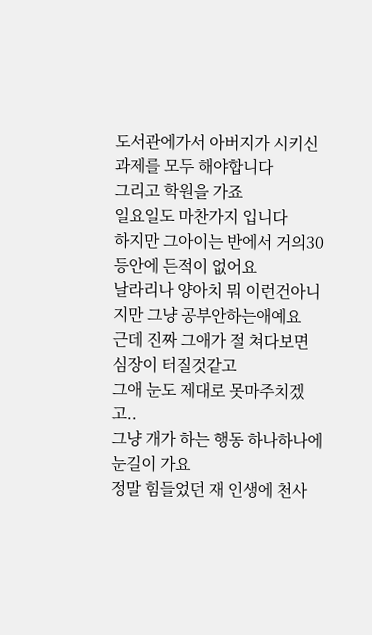도서관에가서 아버지가 시키신 과제를 모두 해야합니다
그리고 학원을 가죠
일요일도 마찬가지 입니다
하지만 그아이는 반에서 거의30등안에 든적이 없어요
날라리나 양아치 뭐 이런건아니지만 그냥 공부안하는애예요
근데 진짜 그애가 절 쳐다보면 심장이 터질것같고
그애 눈도 제대로 못마주치겠고..
그냥 개가 하는 행동 하나하나에 눈길이 가요
정말 힘들었던 재 인생에 천사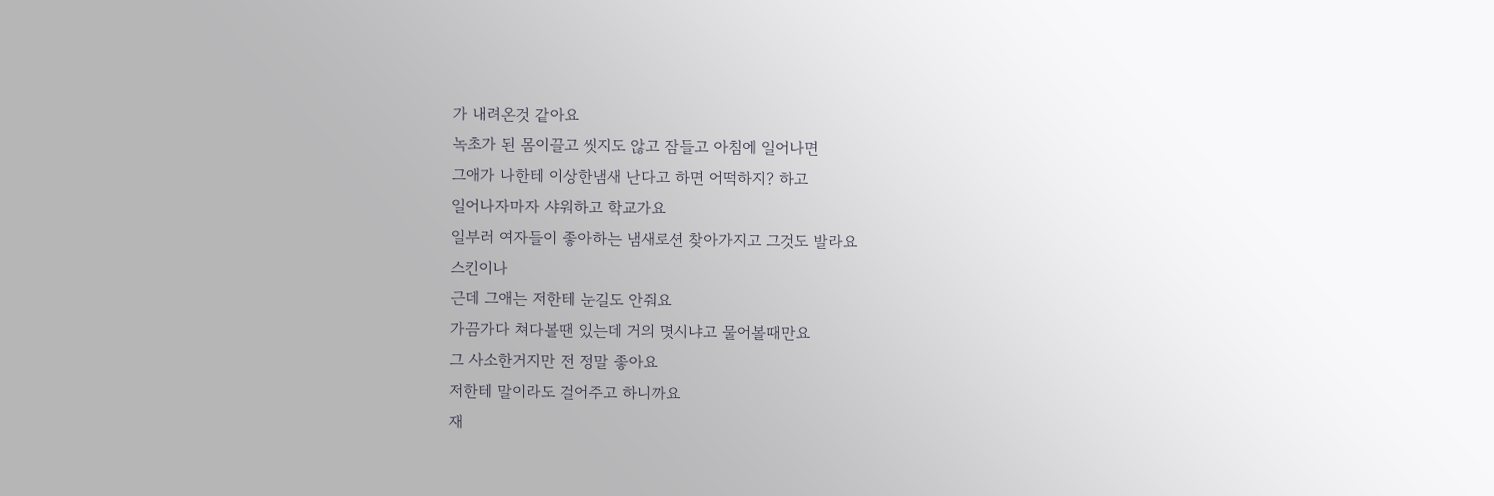가 내려온것 같아요
녹초가 된 몸이끌고 씻지도 않고 잠들고 아침에 일어나면
그애가 나한테 이상한냄새 난다고 하면 어떡하지? 하고
일어나자마자 샤워하고 학교가요
일부러 여자들이 좋아하는 냄새로션 찾아가지고 그것도 발라요
스킨이나
근데 그애는 저한테 눈길도 안줘요
가끔가다 쳐다볼땐 있는데 거의 몃시냐고 물어볼때만요
그 사소한거지만 전 정말 좋아요
저한테 말이라도 걸어주고 하니까요
재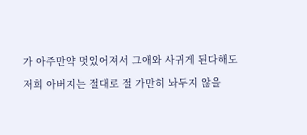가 아주만약 멋있어져서 그애와 사귀게 된다해도
저희 아버지는 절대로 절 가만히 놔두지 않을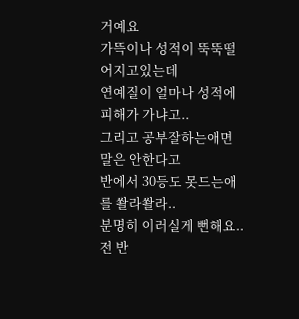거예요
가뜩이나 성적이 뚝뚝떨어지고있는데
연예질이 얼마나 성적에 피해가 가냐고..
그리고 공부잘하는애면 말은 안한다고
반에서 30등도 못드는애를 쏼라쏼라..
분명히 이러실게 뻔해요..
전 반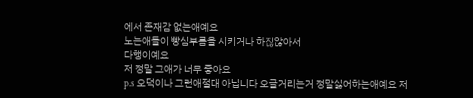에서 존재감 없는애예요
노는애들이 빵심부름을 시키거나 하짆않아서
다행이예요
저 정말 그애가 너무 좋아요
p.s 오덕이나 그런애절대 아닙니다 오글거리는거 정말싫어하는애예요 저